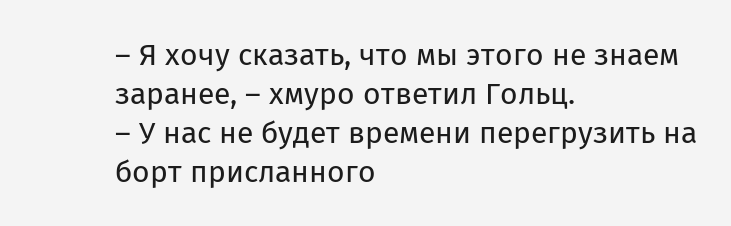– Я хочу сказать, что мы этого не знаем заранее, – хмуро ответил Гольц.
– У нас не будет времени перегрузить на борт присланного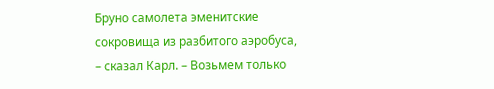Бруно самолета эменитские сокровища из разбитого аэробуса, – сказал Карл. – Возьмем только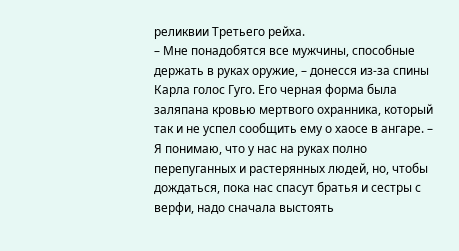реликвии Третьего рейха.
– Мне понадобятся все мужчины, способные держать в руках оружие, – донесся из-за спины Карла голос Гуго. Его черная форма была заляпана кровью мертвого охранника, который так и не успел сообщить ему о хаосе в ангаре. – Я понимаю, что у нас на руках полно перепуганных и растерянных людей, но, чтобы дождаться, пока нас спасут братья и сестры с верфи, надо сначала выстоять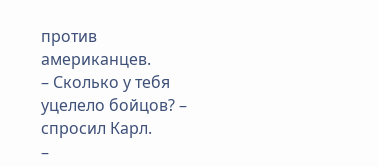против американцев.
– Сколько у тебя уцелело бойцов? – спросил Карл.
–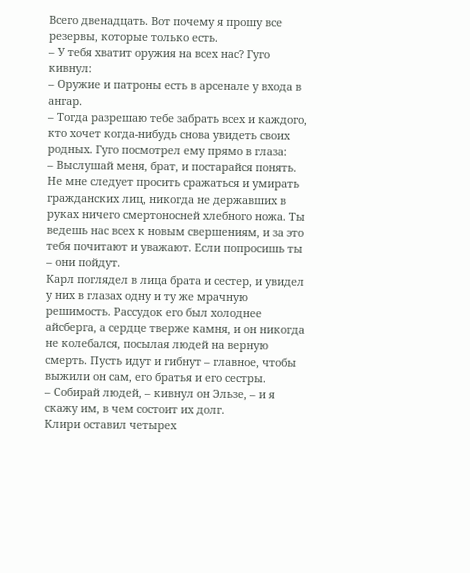Всего двенадцать. Вот почему я прошу все резервы, которые только есть.
– У тебя хватит оружия на всех нас? Гуго кивнул:
– Оружие и патроны есть в арсенале у входа в ангар.
– Тогда разрешаю тебе забрать всех и каждого, кто хочет когда-нибудь снова увидеть своих родных. Гуго посмотрел ему прямо в глаза:
– Выслушай меня, брат, и постарайся понять. Не мне следует просить сражаться и умирать гражданских лиц, никогда не державших в руках ничего смертоносней хлебного ножа. Ты ведешь нас всех к новым свершениям, и за это тебя почитают и уважают. Если попросишь ты – они пойдут.
Карл поглядел в лица брата и сестер, и увидел у них в глазах одну и ту же мрачную решимость. Рассудок его был холоднее айсберга, а сердце тверже камня, и он никогда не колебался, посылая людей на верную смерть. Пусть идут и гибнут – главное, чтобы выжили он сам, его братья и его сестры.
– Собирай людей, – кивнул он Эльзе, – и я скажу им, в чем состоит их долг.
Клири оставил четырех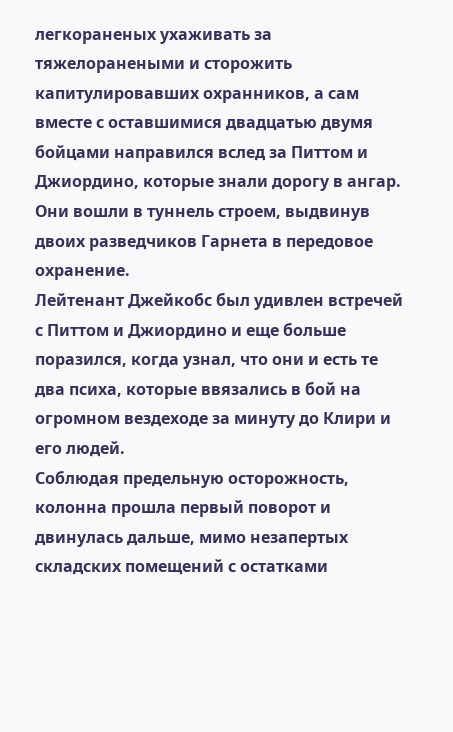легкораненых ухаживать за тяжелоранеными и сторожить капитулировавших охранников, а сам вместе с оставшимися двадцатью двумя бойцами направился вслед за Питтом и Джиордино, которые знали дорогу в ангар. Они вошли в туннель строем, выдвинув двоих разведчиков Гарнета в передовое охранение.
Лейтенант Джейкобс был удивлен встречей с Питтом и Джиордино и еще больше поразился, когда узнал, что они и есть те два психа, которые ввязались в бой на огромном вездеходе за минуту до Клири и его людей.
Соблюдая предельную осторожность, колонна прошла первый поворот и двинулась дальше, мимо незапертых складских помещений с остатками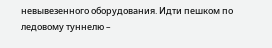невывезенного оборудования. Идти пешком по ледовому туннелю –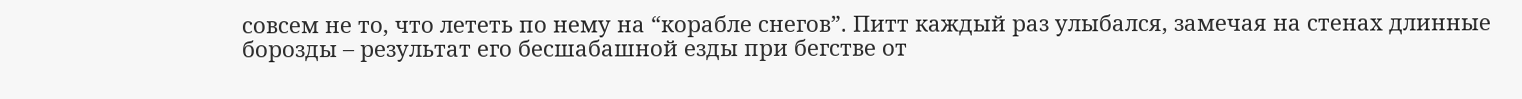совсем не то, что лететь по нему на “корабле снегов”. Питт каждый раз улыбался, замечая на стенах длинные борозды – результат его бесшабашной езды при бегстве от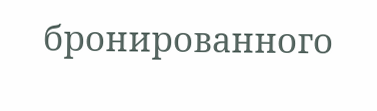бронированного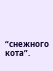“снежного кота”.